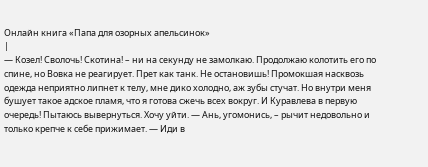Онлайн книга «Папа для озорных апельсинок»
|
— Козел! Сволочь! Скотина! – ни на секунду не замолкаю. Продолжаю колотить его по спине, но Вовка не реагирует. Прет как танк. Не остановишь! Промокшая насквозь одежда неприятно липнет к телу, мне дико холодно, аж зубы стучат. Но внутри меня бушует такое адское пламя, что я готова сжечь всех вокруг. И Куравлева в первую очередь! Пытаюсь вывернуться. Хочу уйти. — Ань, угомонись, – рычит недовольно и только крепче к себе прижимает. — Иди в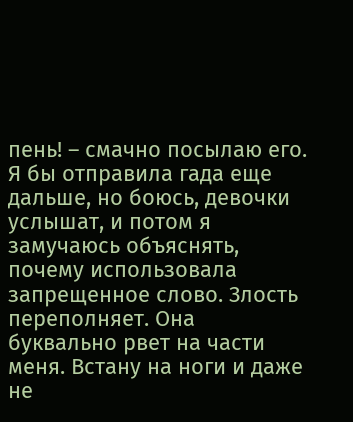пень! – смачно посылаю его. Я бы отправила гада еще дальше, но боюсь, девочки услышат, и потом я замучаюсь объяснять, почему использовала запрещенное слово. Злость переполняет. Она буквально рвет на части меня. Встану на ноги и даже не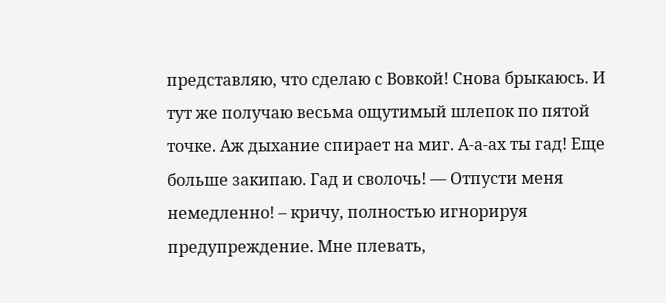представляю, что сделаю с Вовкой! Снова брыкаюсь. И тут же получаю весьма ощутимый шлепок по пятой точке. Аж дыхание спирает на миг. А-а-ах ты гад! Еще больше закипаю. Гад и сволочь! — Отпусти меня немедленно! – кричу, полностью игнорируя предупреждение. Мне плевать,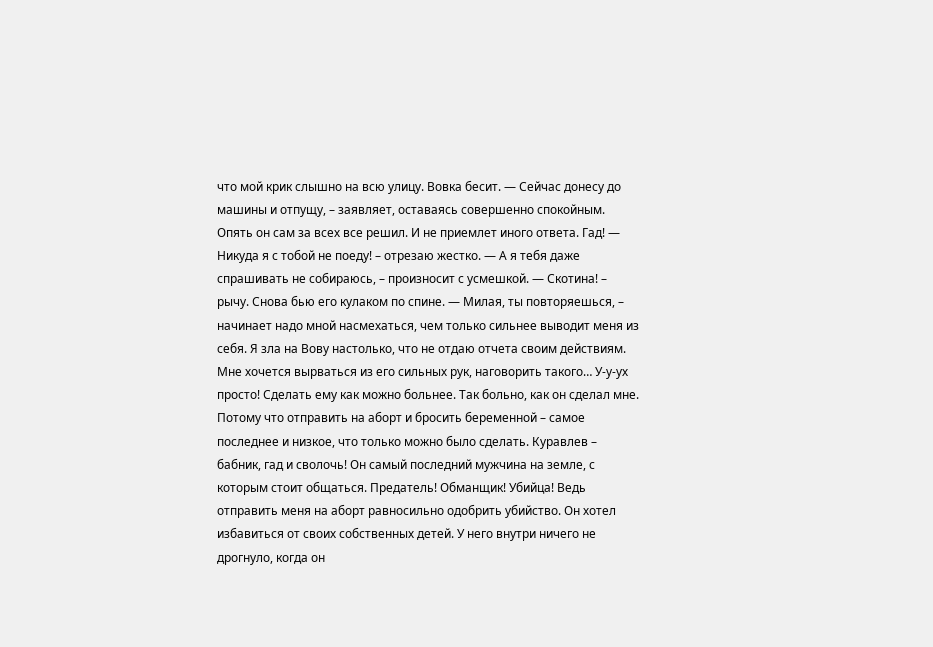что мой крик слышно на всю улицу. Вовка бесит. — Сейчас донесу до машины и отпущу, – заявляет, оставаясь совершенно спокойным. Опять он сам за всех все решил. И не приемлет иного ответа. Гад! — Никуда я с тобой не поеду! – отрезаю жестко. — А я тебя даже спрашивать не собираюсь, – произносит с усмешкой. — Скотина! – рычу. Снова бью его кулаком по спине. — Милая, ты повторяешься, – начинает надо мной насмехаться, чем только сильнее выводит меня из себя. Я зла на Вову настолько, что не отдаю отчета своим действиям. Мне хочется вырваться из его сильных рук, наговорить такого… У-у-ух просто! Сделать ему как можно больнее. Так больно, как он сделал мне. Потому что отправить на аборт и бросить беременной – самое последнее и низкое, что только можно было сделать. Куравлев – бабник, гад и сволочь! Он самый последний мужчина на земле, с которым стоит общаться. Предатель! Обманщик! Убийца! Ведь отправить меня на аборт равносильно одобрить убийство. Он хотел избавиться от своих собственных детей. У него внутри ничего не дрогнуло, когда он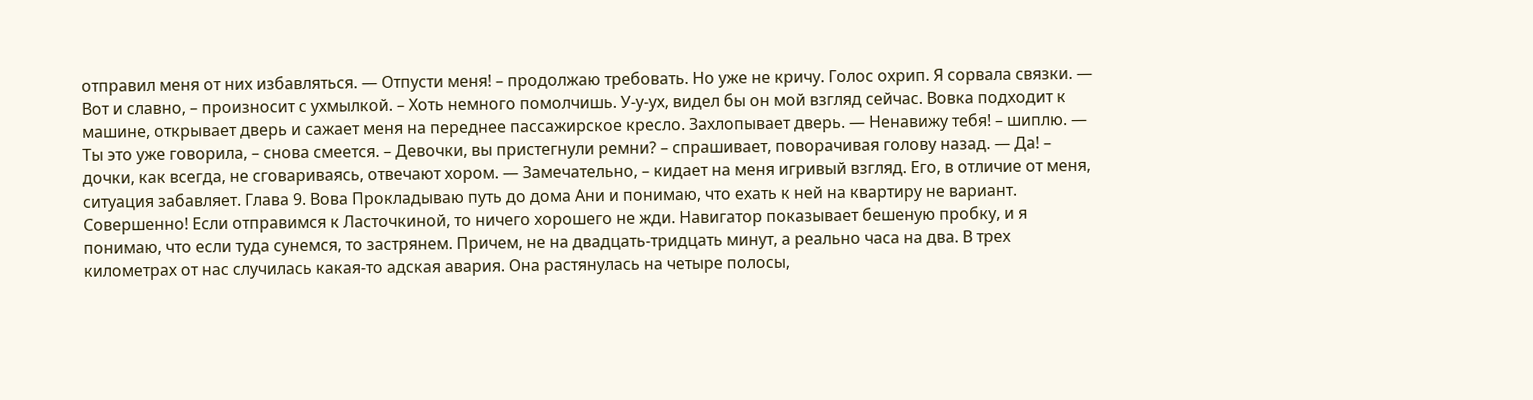отправил меня от них избавляться. — Отпусти меня! – продолжаю требовать. Но уже не кричу. Голос охрип. Я сорвала связки. — Вот и славно, – произносит с ухмылкой. – Хоть немного помолчишь. У-у-ух, видел бы он мой взгляд сейчас. Вовка подходит к машине, открывает дверь и сажает меня на переднее пассажирское кресло. Захлопывает дверь. — Ненавижу тебя! – шиплю. — Ты это уже говорила, – снова смеется. – Девочки, вы пристегнули ремни? – спрашивает, поворачивая голову назад. — Да! – дочки, как всегда, не сговариваясь, отвечают хором. — Замечательно, – кидает на меня игривый взгляд. Его, в отличие от меня, ситуация забавляет. Глава 9. Вова Прокладываю путь до дома Ани и понимаю, что ехать к ней на квартиру не вариант. Совершенно! Если отправимся к Ласточкиной, то ничего хорошего не жди. Навигатор показывает бешеную пробку, и я понимаю, что если туда сунемся, то застрянем. Причем, не на двадцать-тридцать минут, а реально часа на два. В трех километрах от нас случилась какая-то адская авария. Она растянулась на четыре полосы,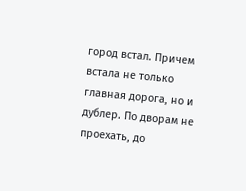город встал. Причем встала не только главная дорога, но и дублер. По дворам не проехать, до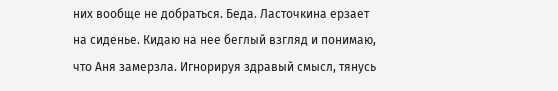них вообще не добраться. Беда. Ласточкина ерзает на сиденье. Кидаю на нее беглый взгляд и понимаю, что Аня замерзла. Игнорируя здравый смысл, тянусь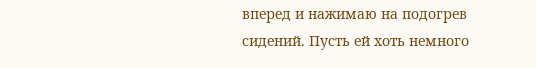вперед и нажимаю на подогрев сидений. Пусть ей хоть немного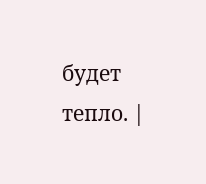будет тепло. |